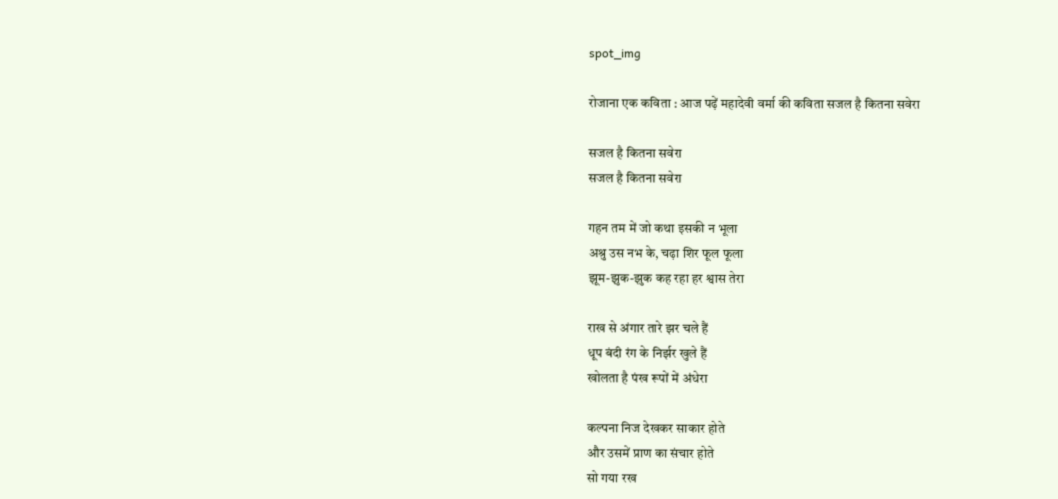spot_img

रोजाना एक कविता : आज पढ़ें महादेवी वर्मा की कविता सजल है कितना सवेरा

सजल है कितना सवेरा
सजल है कितना सवेरा

गहन तम में जो कथा इसकी न भूला
अश्रु उस नभ के, चढ़ा शिर फूल फूला
झूम-झुक-झुक कह रहा हर श्वास तेरा

राख से अंगार तारे झर चले हैं
धूप बंदी रंग के निर्झर खुले हैं
खोलता है पंख रूपों में अंधेरा

कल्पना निज देखकर साकार होते
और उसमें प्राण का संचार होते
सो गया रख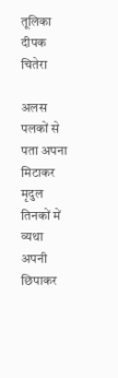तूलिका दीपक चितेरा

अलस पलकों से पता अपना मिटाकर
मृदुल तिनकों में व्यथा अपनी छिपाकर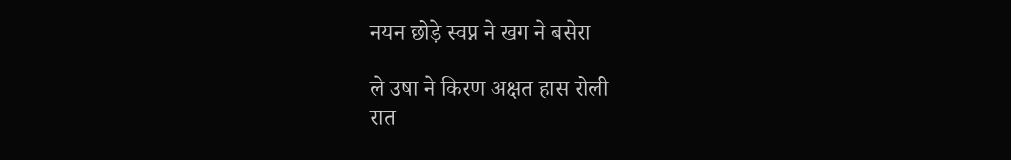नयन छोड़े स्वप्न ने खग ने बसेरा

ले उषा ने किरण अक्षत हास रोली
रात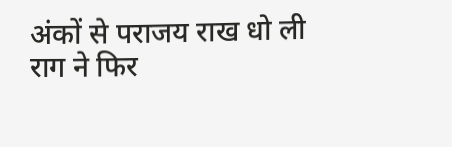अंकों से पराजय राख धो ली
राग ने फिर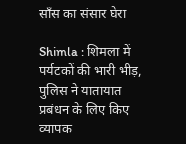साँस का संसार घेरा

Shimla : शिमला में पर्यटकों की भारी भीड़, पुलिस ने यातायात प्रबंधन के लिए किए व्यापक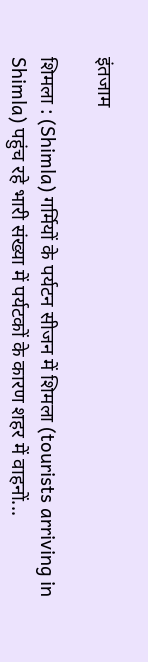इंतजाम

शिमला : (Shimla) गर्मियों के पर्यटन सीजन में शिमला (tourists arriving in Shimla) पहुंच रहे भारी संख्या में पर्यटकों के कारण शहर में वाहनों...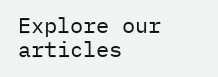Explore our articles